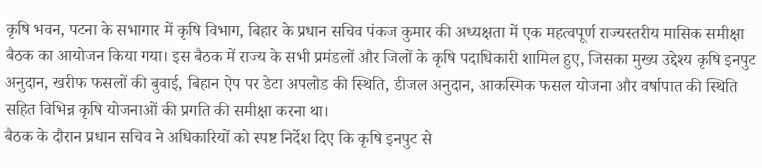कृषि भवन, पटना के सभागार में कृषि विभाग, बिहार के प्रधान सचिव पंकज कुमार की अध्यक्षता में एक महत्वपूर्ण राज्यस्तरीय मासिक समीक्षा बैठक का आयोजन किया गया। इस बैठक में राज्य के सभी प्रमंडलों और जिलों के कृषि पदाधिकारी शामिल हुए, जिसका मुख्य उद्देश्य कृषि इनपुट अनुदान, खरीफ फसलों की बुवाई, बिहान ऐप पर डेटा अपलोड की स्थिति, डीजल अनुदान, आकस्मिक फसल योजना और वर्षापात की स्थिति सहित विभिन्न कृषि योजनाओं की प्रगति की समीक्षा करना था।
बैठक के दौरान प्रधान सचिव ने अधिकारियों को स्पष्ट निर्देश दिए कि कृषि इनपुट से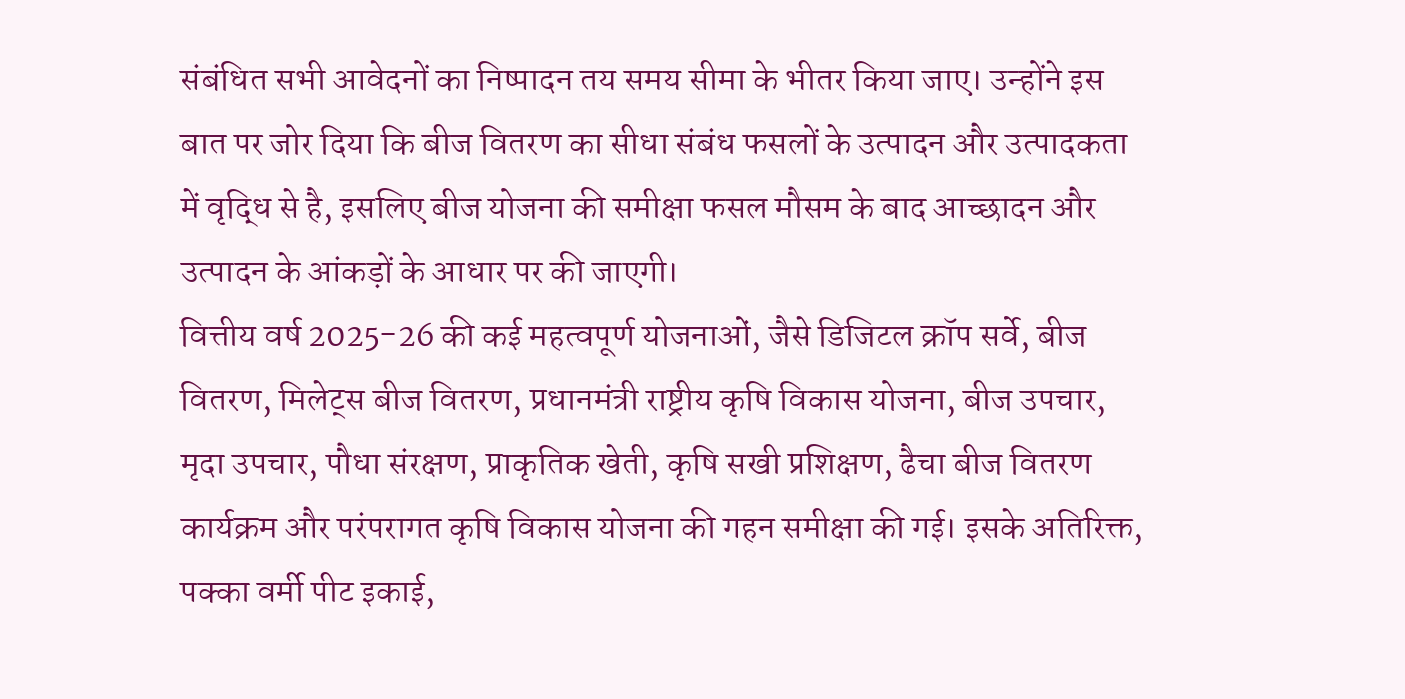संबंधित सभी आवेदनों का निष्पादन तय समय सीमा के भीतर किया जाए। उन्होंने इस बात पर जोर दिया कि बीज वितरण का सीधा संबंध फसलों के उत्पादन और उत्पादकता में वृद्धि से है, इसलिए बीज योजना की समीक्षा फसल मौसम के बाद आच्छादन और उत्पादन के आंकड़ों के आधार पर की जाएगी।
वित्तीय वर्ष 2025-26 की कई महत्वपूर्ण योजनाओं, जैसे डिजिटल क्रॉप सर्वे, बीज वितरण, मिलेट्स बीज वितरण, प्रधानमंत्री राष्ट्रीय कृषि विकास योजना, बीज उपचार, मृदा उपचार, पौधा संरक्षण, प्राकृतिक खेती, कृषि सखी प्रशिक्षण, ढैचा बीज वितरण कार्यक्रम और परंपरागत कृषि विकास योजना की गहन समीक्षा की गई। इसके अतिरिक्त, पक्का वर्मी पीट इकाई,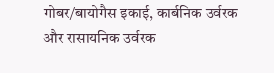गोबर/बायोगैस इकाई, कार्बनिक उर्वरक और रासायनिक उर्वरक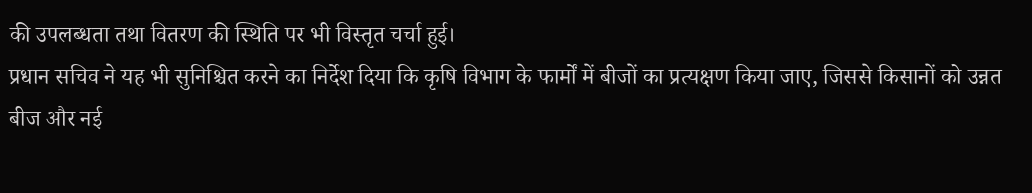की उपलब्धता तथा वितरण की स्थिति पर भी विस्तृत चर्चा हुई।
प्रधान सचिव ने यह भी सुनिश्चित करने का निर्देश दिया कि कृषि विभाग के फार्मों में बीजों का प्रत्यक्षण किया जाए, जिससे किसानों को उन्नत बीज और नई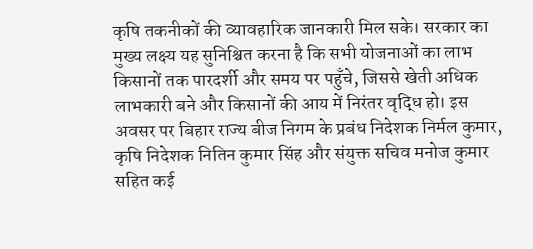कृषि तकनीकों की व्यावहारिक जानकारी मिल सके। सरकार का मुख्य लक्ष्य यह सुनिश्चित करना है कि सभी योजनाओं का लाभ किसानों तक पारदर्शी और समय पर पहुँचे, जिससे खेती अधिक लाभकारी बने और किसानों की आय में निरंतर वृद्धि हो। इस अवसर पर बिहार राज्य बीज निगम के प्रबंध निदेशक निर्मल कुमार, कृषि निदेशक नितिन कुमार सिंह और संयुक्त सचिव मनोज कुमार सहित कई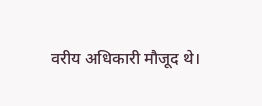वरीय अधिकारी मौजूद थे।